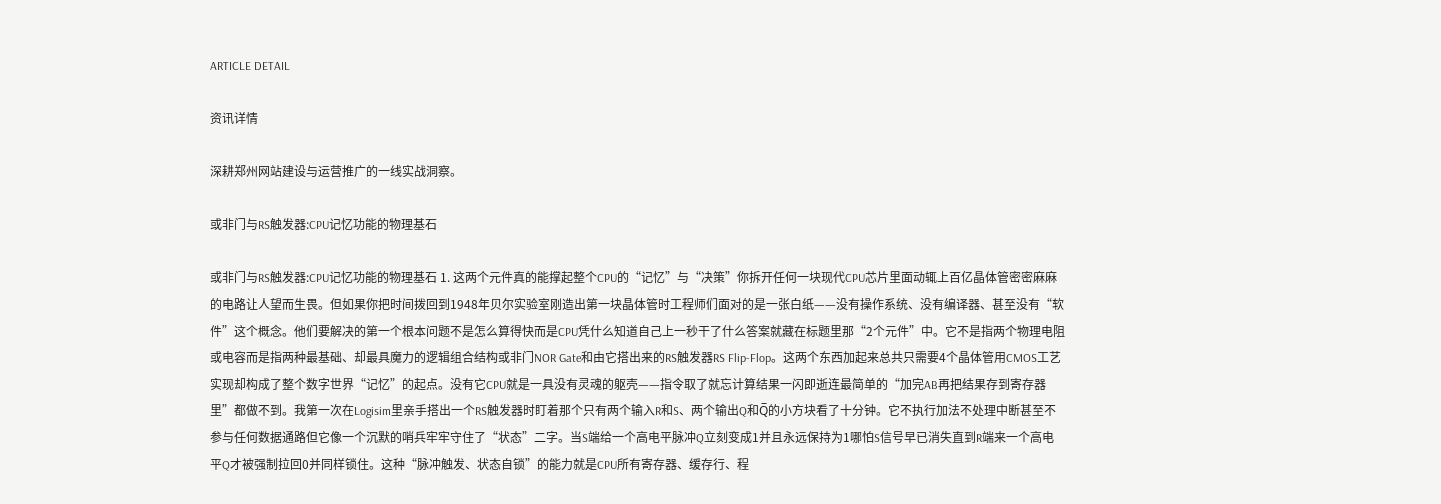ARTICLE DETAIL

资讯详情

深耕郑州网站建设与运营推广的一线实战洞察。

或非门与RS触发器:CPU记忆功能的物理基石

或非门与RS触发器:CPU记忆功能的物理基石 1. 这两个元件真的能撑起整个CPU的“记忆”与“决策”你拆开任何一块现代CPU芯片里面动辄上百亿晶体管密密麻麻的电路让人望而生畏。但如果你把时间拨回到1948年贝尔实验室刚造出第一块晶体管时工程师们面对的是一张白纸——没有操作系统、没有编译器、甚至没有“软件”这个概念。他们要解决的第一个根本问题不是怎么算得快而是CPU凭什么知道自己上一秒干了什么答案就藏在标题里那“2个元件”中。它不是指两个物理电阻或电容而是指两种最基础、却最具魔力的逻辑组合结构或非门NOR Gate和由它搭出来的RS触发器RS Flip-Flop。这两个东西加起来总共只需要4个晶体管用CMOS工艺实现却构成了整个数字世界“记忆”的起点。没有它CPU就是一具没有灵魂的躯壳——指令取了就忘计算结果一闪即逝连最简单的“加完AB再把结果存到寄存器里”都做不到。我第一次在Logisim里亲手搭出一个RS触发器时盯着那个只有两个输入R和S、两个输出Q和Q̅的小方块看了十分钟。它不执行加法不处理中断甚至不参与任何数据通路但它像一个沉默的哨兵牢牢守住了“状态”二字。当S端给一个高电平脉冲Q立刻变成1并且永远保持为1哪怕S信号早已消失直到R端来一个高电平Q才被强制拉回0并同样锁住。这种“脉冲触发、状态自锁”的能力就是CPU所有寄存器、缓存行、程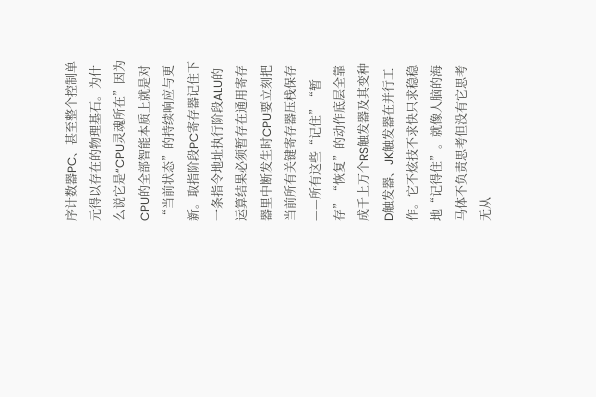序计数器PC、甚至整个控制单元得以存在的物理基石。为什么说它是“CPU灵魂所在”因为CPU的全部智能本质上就是对“当前状态”的持续响应与更新。取指阶段PC寄存器记住下一条指令地址执行阶段ALU的运算结果必须暂存在通用寄存器里中断发生时CPU要立刻把当前所有关键寄存器压栈保存——所有这些“记住”“暂存”“恢复”的动作底层全靠成千上万个RS触发器及其变种D触发器、JK触发器在并行工作。它不炫技不求快只求稳稳地“记得住”。就像人脑的海马体不负责思考但没有它思考无从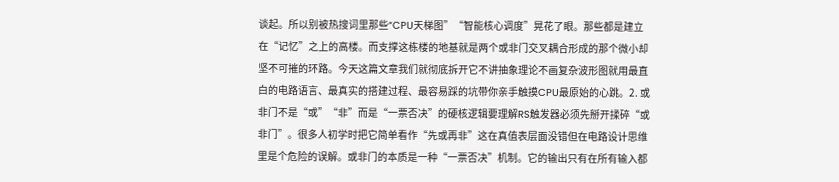谈起。所以别被热搜词里那些“CPU天梯图”“智能核心调度”晃花了眼。那些都是建立在“记忆”之上的高楼。而支撑这栋楼的地基就是两个或非门交叉耦合形成的那个微小却坚不可摧的环路。今天这篇文章我们就彻底拆开它不讲抽象理论不画复杂波形图就用最直白的电路语言、最真实的搭建过程、最容易踩的坑带你亲手触摸CPU最原始的心跳。2. 或非门不是“或”“非”而是“一票否决”的硬核逻辑要理解RS触发器必须先掰开揉碎“或非门”。很多人初学时把它简单看作“先或再非”这在真值表层面没错但在电路设计思维里是个危险的误解。或非门的本质是一种“一票否决”机制。它的输出只有在所有输入都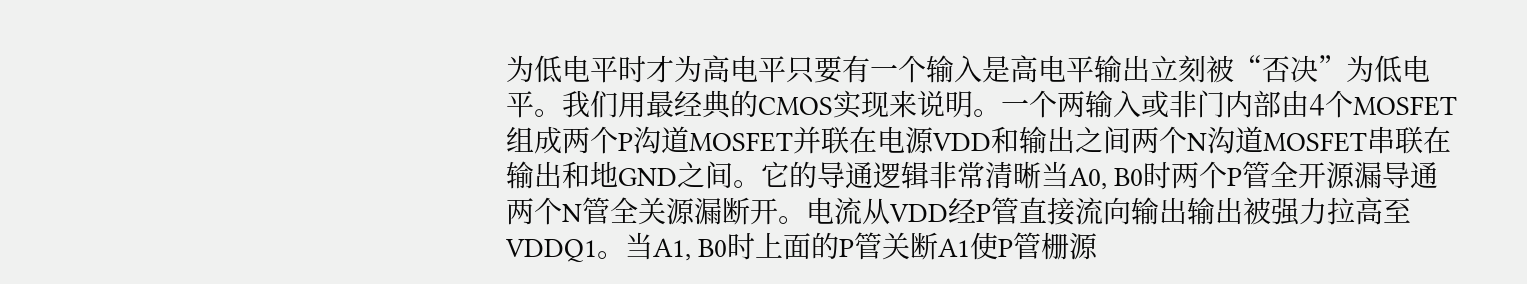为低电平时才为高电平只要有一个输入是高电平输出立刻被“否决”为低电平。我们用最经典的CMOS实现来说明。一个两输入或非门内部由4个MOSFET组成两个P沟道MOSFET并联在电源VDD和输出之间两个N沟道MOSFET串联在输出和地GND之间。它的导通逻辑非常清晰当A0, B0时两个P管全开源漏导通两个N管全关源漏断开。电流从VDD经P管直接流向输出输出被强力拉高至VDDQ1。当A1, B0时上面的P管关断A1使P管栅源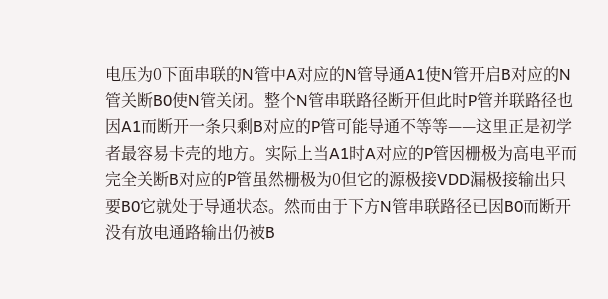电压为0下面串联的N管中A对应的N管导通A1使N管开启B对应的N管关断B0使N管关闭。整个N管串联路径断开但此时P管并联路径也因A1而断开一条只剩B对应的P管可能导通不等等——这里正是初学者最容易卡壳的地方。实际上当A1时A对应的P管因栅极为高电平而完全关断B对应的P管虽然栅极为0但它的源极接VDD漏极接输出只要B0它就处于导通状态。然而由于下方N管串联路径已因B0而断开没有放电通路输出仍被B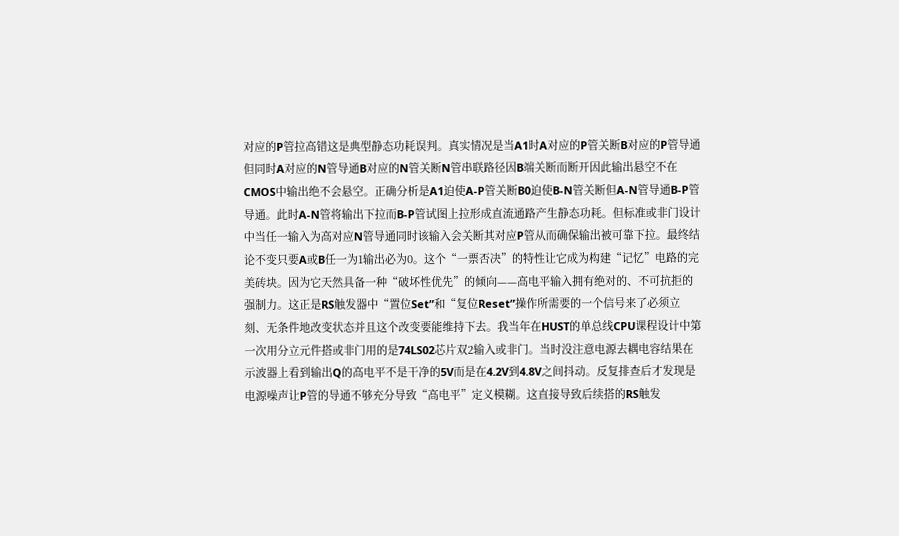对应的P管拉高错这是典型静态功耗误判。真实情况是当A1时A对应的P管关断B对应的P管导通但同时A对应的N管导通B对应的N管关断N管串联路径因B端关断而断开因此输出悬空不在CMOS中输出绝不会悬空。正确分析是A1迫使A-P管关断B0迫使B-N管关断但A-N管导通B-P管导通。此时A-N管将输出下拉而B-P管试图上拉形成直流通路产生静态功耗。但标准或非门设计中当任一输入为高对应N管导通同时该输入会关断其对应P管从而确保输出被可靠下拉。最终结论不变只要A或B任一为1输出必为0。这个“一票否决”的特性让它成为构建“记忆”电路的完美砖块。因为它天然具备一种“破坏性优先”的倾向——高电平输入拥有绝对的、不可抗拒的强制力。这正是RS触发器中“置位Set”和“复位Reset”操作所需要的一个信号来了必须立刻、无条件地改变状态并且这个改变要能维持下去。我当年在HUST的单总线CPU课程设计中第一次用分立元件搭或非门用的是74LS02芯片双2输入或非门。当时没注意电源去耦电容结果在示波器上看到输出Q的高电平不是干净的5V而是在4.2V到4.8V之间抖动。反复排查后才发现是电源噪声让P管的导通不够充分导致“高电平”定义模糊。这直接导致后续搭的RS触发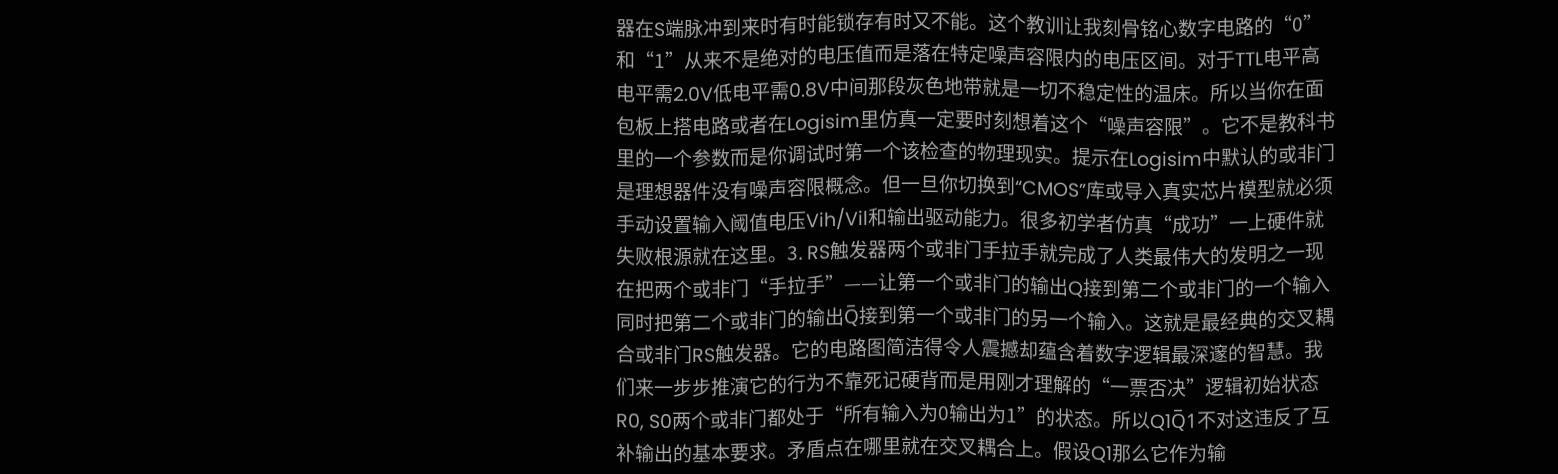器在S端脉冲到来时有时能锁存有时又不能。这个教训让我刻骨铭心数字电路的“0”和“1”从来不是绝对的电压值而是落在特定噪声容限内的电压区间。对于TTL电平高电平需2.0V低电平需0.8V中间那段灰色地带就是一切不稳定性的温床。所以当你在面包板上搭电路或者在Logisim里仿真一定要时刻想着这个“噪声容限”。它不是教科书里的一个参数而是你调试时第一个该检查的物理现实。提示在Logisim中默认的或非门是理想器件没有噪声容限概念。但一旦你切换到“CMOS”库或导入真实芯片模型就必须手动设置输入阈值电压Vih/Vil和输出驱动能力。很多初学者仿真“成功”一上硬件就失败根源就在这里。3. RS触发器两个或非门手拉手就完成了人类最伟大的发明之一现在把两个或非门“手拉手”——让第一个或非门的输出Q接到第二个或非门的一个输入同时把第二个或非门的输出Q̅接到第一个或非门的另一个输入。这就是最经典的交叉耦合或非门RS触发器。它的电路图简洁得令人震撼却蕴含着数字逻辑最深邃的智慧。我们来一步步推演它的行为不靠死记硬背而是用刚才理解的“一票否决”逻辑初始状态R0, S0两个或非门都处于“所有输入为0输出为1”的状态。所以Q1Q̅1不对这违反了互补输出的基本要求。矛盾点在哪里就在交叉耦合上。假设Q1那么它作为输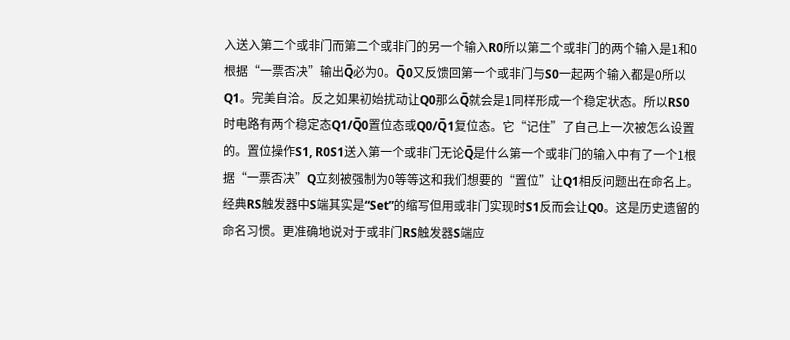入送入第二个或非门而第二个或非门的另一个输入R0所以第二个或非门的两个输入是1和0根据“一票否决”输出Q̅必为0。Q̅0又反馈回第一个或非门与S0一起两个输入都是0所以Q1。完美自洽。反之如果初始扰动让Q0那么Q̅就会是1同样形成一个稳定状态。所以RS0时电路有两个稳定态Q1/Q̅0置位态或Q0/Q̅1复位态。它“记住”了自己上一次被怎么设置的。置位操作S1, R0S1送入第一个或非门无论Q̅是什么第一个或非门的输入中有了一个1根据“一票否决”Q立刻被强制为0等等这和我们想要的“置位”让Q1相反问题出在命名上。经典RS触发器中S端其实是“Set”的缩写但用或非门实现时S1反而会让Q0。这是历史遗留的命名习惯。更准确地说对于或非门RS触发器S端应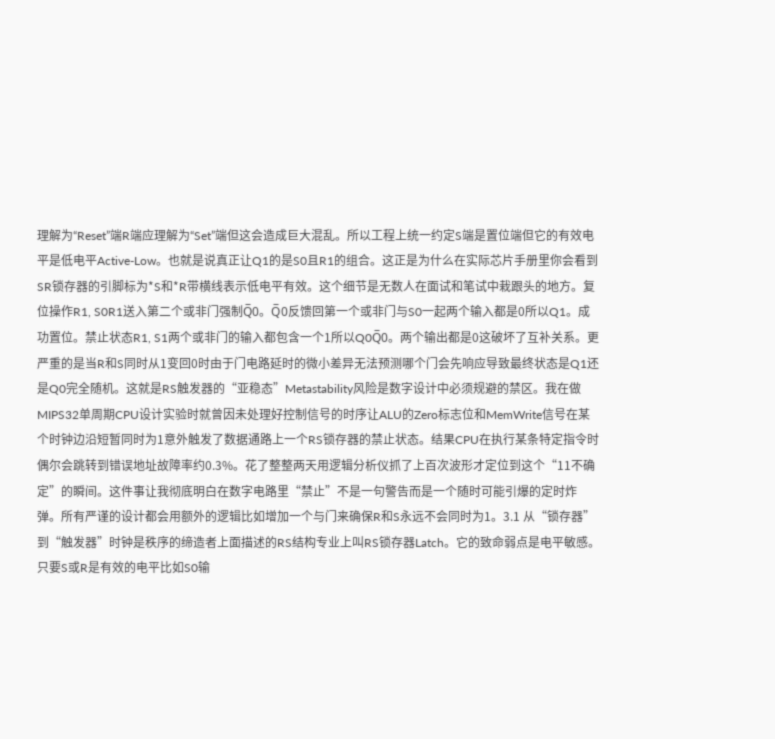理解为“Reset”端R端应理解为“Set”端但这会造成巨大混乱。所以工程上统一约定S端是置位端但它的有效电平是低电平Active-Low。也就是说真正让Q1的是S0且R1的组合。这正是为什么在实际芯片手册里你会看到SR锁存器的引脚标为*S和*R带横线表示低电平有效。这个细节是无数人在面试和笔试中栽跟头的地方。复位操作R1, S0R1送入第二个或非门强制Q̅0。Q̅0反馈回第一个或非门与S0一起两个输入都是0所以Q1。成功置位。禁止状态R1, S1两个或非门的输入都包含一个1所以Q0Q̅0。两个输出都是0这破坏了互补关系。更严重的是当R和S同时从1变回0时由于门电路延时的微小差异无法预测哪个门会先响应导致最终状态是Q1还是Q0完全随机。这就是RS触发器的“亚稳态”Metastability风险是数字设计中必须规避的禁区。我在做MIPS32单周期CPU设计实验时就曾因未处理好控制信号的时序让ALU的Zero标志位和MemWrite信号在某个时钟边沿短暂同时为1意外触发了数据通路上一个RS锁存器的禁止状态。结果CPU在执行某条特定指令时偶尔会跳转到错误地址故障率约0.3%。花了整整两天用逻辑分析仪抓了上百次波形才定位到这个“11不确定”的瞬间。这件事让我彻底明白在数字电路里“禁止”不是一句警告而是一个随时可能引爆的定时炸弹。所有严谨的设计都会用额外的逻辑比如增加一个与门来确保R和S永远不会同时为1。3.1 从“锁存器”到“触发器”时钟是秩序的缔造者上面描述的RS结构专业上叫RS锁存器Latch。它的致命弱点是电平敏感。只要S或R是有效的电平比如S0输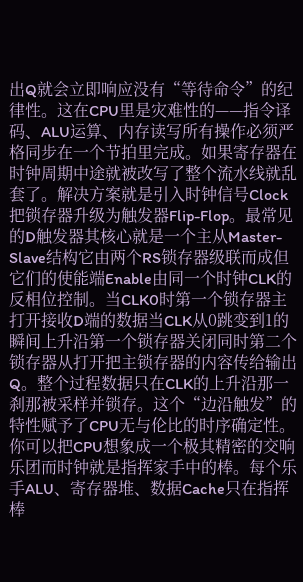出Q就会立即响应没有“等待命令”的纪律性。这在CPU里是灾难性的——指令译码、ALU运算、内存读写所有操作必须严格同步在一个节拍里完成。如果寄存器在时钟周期中途就被改写了整个流水线就乱套了。解决方案就是引入时钟信号Clock把锁存器升级为触发器Flip-Flop。最常见的D触发器其核心就是一个主从Master-Slave结构它由两个RS锁存器级联而成但它们的使能端Enable由同一个时钟CLK的反相位控制。当CLK0时第一个锁存器主打开接收D端的数据当CLK从0跳变到1的瞬间上升沿第一个锁存器关闭同时第二个锁存器从打开把主锁存器的内容传给输出Q。整个过程数据只在CLK的上升沿那一刹那被采样并锁存。这个“边沿触发”的特性赋予了CPU无与伦比的时序确定性。你可以把CPU想象成一个极其精密的交响乐团而时钟就是指挥家手中的棒。每个乐手ALU、寄存器堆、数据Cache只在指挥棒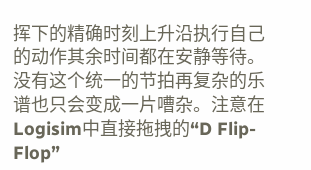挥下的精确时刻上升沿执行自己的动作其余时间都在安静等待。没有这个统一的节拍再复杂的乐谱也只会变成一片嘈杂。注意在Logisim中直接拖拽的“D Flip-Flop”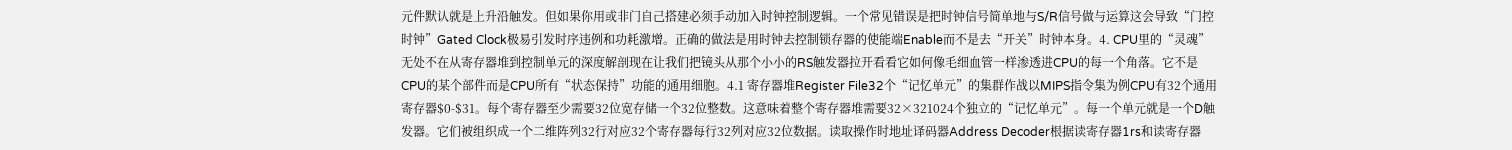元件默认就是上升沿触发。但如果你用或非门自己搭建必须手动加入时钟控制逻辑。一个常见错误是把时钟信号简单地与S/R信号做与运算这会导致“门控时钟”Gated Clock极易引发时序违例和功耗激增。正确的做法是用时钟去控制锁存器的使能端Enable而不是去“开关”时钟本身。4. CPU里的“灵魂”无处不在从寄存器堆到控制单元的深度解剖现在让我们把镜头从那个小小的RS触发器拉开看看它如何像毛细血管一样渗透进CPU的每一个角落。它不是CPU的某个部件而是CPU所有“状态保持”功能的通用细胞。4.1 寄存器堆Register File32个“记忆单元”的集群作战以MIPS指令集为例CPU有32个通用寄存器$0-$31。每个寄存器至少需要32位宽存储一个32位整数。这意味着整个寄存器堆需要32×321024个独立的“记忆单元”。每一个单元就是一个D触发器。它们被组织成一个二维阵列32行对应32个寄存器每行32列对应32位数据。读取操作时地址译码器Address Decoder根据读寄存器1rs和读寄存器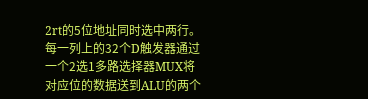2rt的5位地址同时选中两行。每一列上的32个D触发器通过一个2选1多路选择器MUX将对应位的数据送到ALU的两个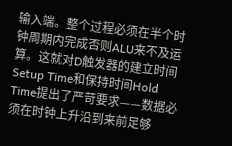输入端。整个过程必须在半个时钟周期内完成否则ALU来不及运算。这就对D触发器的建立时间Setup Time和保持时间Hold Time提出了严苛要求——数据必须在时钟上升沿到来前足够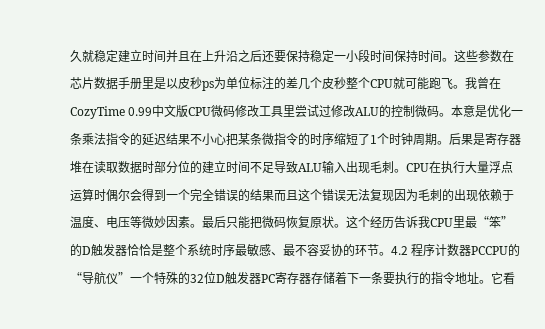久就稳定建立时间并且在上升沿之后还要保持稳定一小段时间保持时间。这些参数在芯片数据手册里是以皮秒ps为单位标注的差几个皮秒整个CPU就可能跑飞。我曾在CozyTime 0.99中文版CPU微码修改工具里尝试过修改ALU的控制微码。本意是优化一条乘法指令的延迟结果不小心把某条微指令的时序缩短了1个时钟周期。后果是寄存器堆在读取数据时部分位的建立时间不足导致ALU输入出现毛刺。CPU在执行大量浮点运算时偶尔会得到一个完全错误的结果而且这个错误无法复现因为毛刺的出现依赖于温度、电压等微妙因素。最后只能把微码恢复原状。这个经历告诉我CPU里最“笨”的D触发器恰恰是整个系统时序最敏感、最不容妥协的环节。4.2 程序计数器PCCPU的“导航仪”一个特殊的32位D触发器PC寄存器存储着下一条要执行的指令地址。它看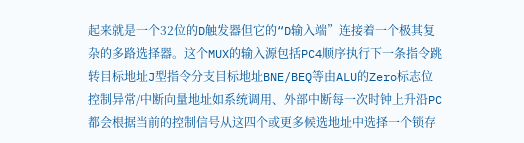起来就是一个32位的D触发器但它的“D输入端”连接着一个极其复杂的多路选择器。这个MUX的输入源包括PC4顺序执行下一条指令跳转目标地址J型指令分支目标地址BNE/BEQ等由ALU的Zero标志位控制异常/中断向量地址如系统调用、外部中断每一次时钟上升沿PC都会根据当前的控制信号从这四个或更多候选地址中选择一个锁存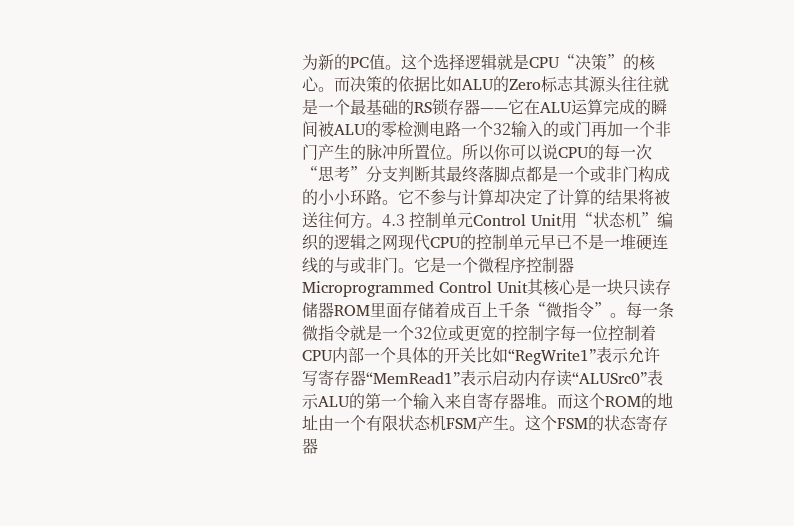为新的PC值。这个选择逻辑就是CPU“决策”的核心。而决策的依据比如ALU的Zero标志其源头往往就是一个最基础的RS锁存器——它在ALU运算完成的瞬间被ALU的零检测电路一个32输入的或门再加一个非门产生的脉冲所置位。所以你可以说CPU的每一次“思考”分支判断其最终落脚点都是一个或非门构成的小小环路。它不参与计算却决定了计算的结果将被送往何方。4.3 控制单元Control Unit用“状态机”编织的逻辑之网现代CPU的控制单元早已不是一堆硬连线的与或非门。它是一个微程序控制器Microprogrammed Control Unit其核心是一块只读存储器ROM里面存储着成百上千条“微指令”。每一条微指令就是一个32位或更宽的控制字每一位控制着CPU内部一个具体的开关比如“RegWrite1”表示允许写寄存器“MemRead1”表示启动内存读“ALUSrc0”表示ALU的第一个输入来自寄存器堆。而这个ROM的地址由一个有限状态机FSM产生。这个FSM的状态寄存器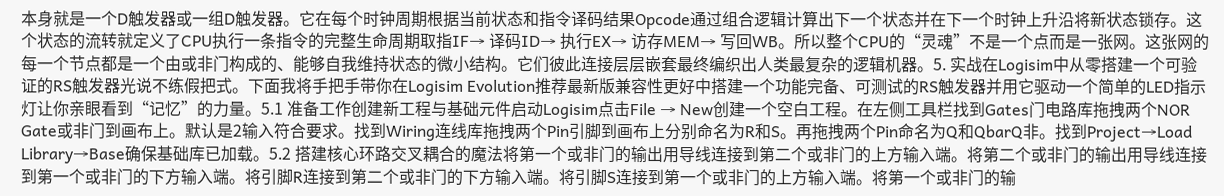本身就是一个D触发器或一组D触发器。它在每个时钟周期根据当前状态和指令译码结果Opcode通过组合逻辑计算出下一个状态并在下一个时钟上升沿将新状态锁存。这个状态的流转就定义了CPU执行一条指令的完整生命周期取指IF→ 译码ID→ 执行EX→ 访存MEM→ 写回WB。所以整个CPU的“灵魂”不是一个点而是一张网。这张网的每一个节点都是一个由或非门构成的、能够自我维持状态的微小结构。它们彼此连接层层嵌套最终编织出人类最复杂的逻辑机器。5. 实战在Logisim中从零搭建一个可验证的RS触发器光说不练假把式。下面我将手把手带你在Logisim Evolution推荐最新版兼容性更好中搭建一个功能完备、可测试的RS触发器并用它驱动一个简单的LED指示灯让你亲眼看到“记忆”的力量。5.1 准备工作创建新工程与基础元件启动Logisim点击File → New创建一个空白工程。在左侧工具栏找到Gates门电路库拖拽两个NOR Gate或非门到画布上。默认是2输入符合要求。找到Wiring连线库拖拽两个Pin引脚到画布上分别命名为R和S。再拖拽两个Pin命名为Q和QbarQ非。找到Project→Load Library→Base确保基础库已加载。5.2 搭建核心环路交叉耦合的魔法将第一个或非门的输出用导线连接到第二个或非门的上方输入端。将第二个或非门的输出用导线连接到第一个或非门的下方输入端。将引脚R连接到第二个或非门的下方输入端。将引脚S连接到第一个或非门的上方输入端。将第一个或非门的输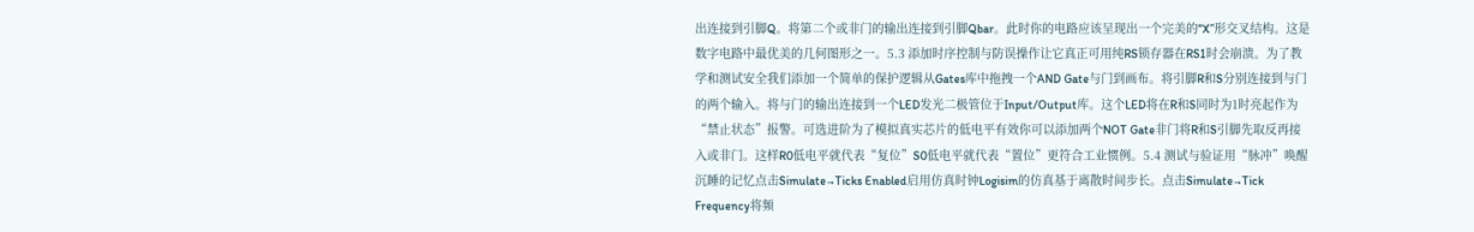出连接到引脚Q。将第二个或非门的输出连接到引脚Qbar。此时你的电路应该呈现出一个完美的“X”形交叉结构。这是数字电路中最优美的几何图形之一。5.3 添加时序控制与防误操作让它真正可用纯RS锁存器在RS1时会崩溃。为了教学和测试安全我们添加一个简单的保护逻辑从Gates库中拖拽一个AND Gate与门到画布。将引脚R和S分别连接到与门的两个输入。将与门的输出连接到一个LED发光二极管位于Input/Output库。这个LED将在R和S同时为1时亮起作为“禁止状态”报警。可选进阶为了模拟真实芯片的低电平有效你可以添加两个NOT Gate非门将R和S引脚先取反再接入或非门。这样R0低电平就代表“复位”S0低电平就代表“置位”更符合工业惯例。5.4 测试与验证用“脉冲”唤醒沉睡的记忆点击Simulate→Ticks Enabled启用仿真时钟Logisim的仿真基于离散时间步长。点击Simulate→Tick Frequency将频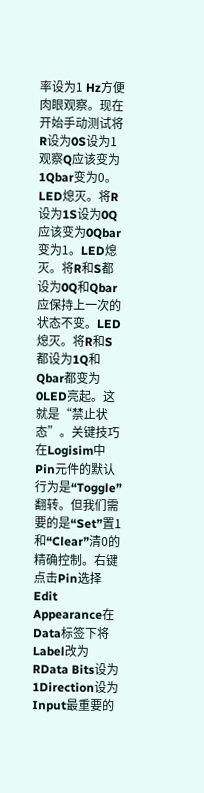率设为1 Hz方便肉眼观察。现在开始手动测试将R设为0S设为1观察Q应该变为1Qbar变为0。LED熄灭。将R设为1S设为0Q应该变为0Qbar变为1。LED熄灭。将R和S都设为0Q和Qbar应保持上一次的状态不变。LED熄灭。将R和S都设为1Q和Qbar都变为0LED亮起。这就是“禁止状态”。关键技巧在Logisim中Pin元件的默认行为是“Toggle”翻转。但我们需要的是“Set”置1和“Clear”清0的精确控制。右键点击Pin选择Edit Appearance在Data标签下将Label改为RData Bits设为1Direction设为Input最重要的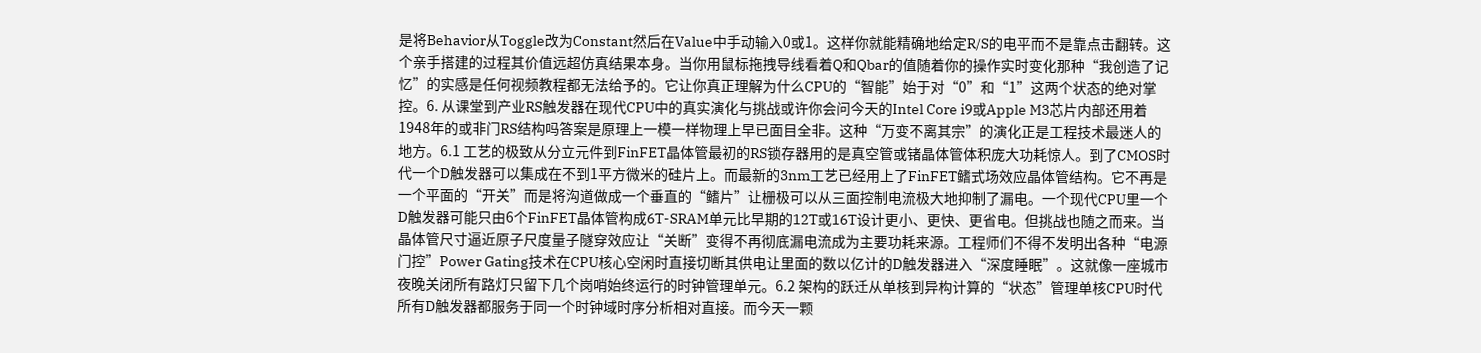是将Behavior从Toggle改为Constant然后在Value中手动输入0或1。这样你就能精确地给定R/S的电平而不是靠点击翻转。这个亲手搭建的过程其价值远超仿真结果本身。当你用鼠标拖拽导线看着Q和Qbar的值随着你的操作实时变化那种“我创造了记忆”的实感是任何视频教程都无法给予的。它让你真正理解为什么CPU的“智能”始于对“0”和“1”这两个状态的绝对掌控。6. 从课堂到产业RS触发器在现代CPU中的真实演化与挑战或许你会问今天的Intel Core i9或Apple M3芯片内部还用着1948年的或非门RS结构吗答案是原理上一模一样物理上早已面目全非。这种“万变不离其宗”的演化正是工程技术最迷人的地方。6.1 工艺的极致从分立元件到FinFET晶体管最初的RS锁存器用的是真空管或锗晶体管体积庞大功耗惊人。到了CMOS时代一个D触发器可以集成在不到1平方微米的硅片上。而最新的3nm工艺已经用上了FinFET鳍式场效应晶体管结构。它不再是一个平面的“开关”而是将沟道做成一个垂直的“鳍片”让栅极可以从三面控制电流极大地抑制了漏电。一个现代CPU里一个D触发器可能只由6个FinFET晶体管构成6T-SRAM单元比早期的12T或16T设计更小、更快、更省电。但挑战也随之而来。当晶体管尺寸逼近原子尺度量子隧穿效应让“关断”变得不再彻底漏电流成为主要功耗来源。工程师们不得不发明出各种“电源门控”Power Gating技术在CPU核心空闲时直接切断其供电让里面的数以亿计的D触发器进入“深度睡眠”。这就像一座城市夜晚关闭所有路灯只留下几个岗哨始终运行的时钟管理单元。6.2 架构的跃迁从单核到异构计算的“状态”管理单核CPU时代所有D触发器都服务于同一个时钟域时序分析相对直接。而今天一颗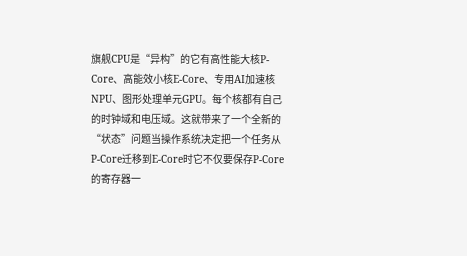旗舰CPU是“异构”的它有高性能大核P-Core、高能效小核E-Core、专用AI加速核NPU、图形处理单元GPU。每个核都有自己的时钟域和电压域。这就带来了一个全新的“状态”问题当操作系统决定把一个任务从P-Core迁移到E-Core时它不仅要保存P-Core的寄存器一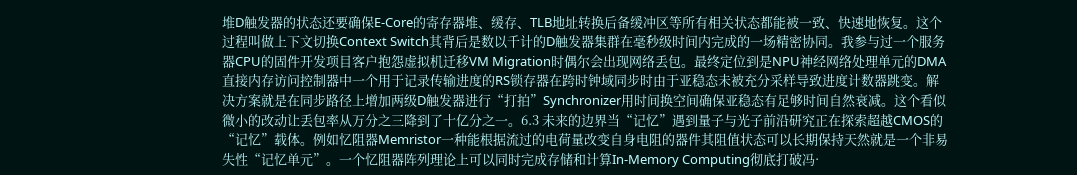堆D触发器的状态还要确保E-Core的寄存器堆、缓存、TLB地址转换后备缓冲区等所有相关状态都能被一致、快速地恢复。这个过程叫做上下文切换Context Switch其背后是数以千计的D触发器集群在毫秒级时间内完成的一场精密协同。我参与过一个服务器CPU的固件开发项目客户抱怨虚拟机迁移VM Migration时偶尔会出现网络丢包。最终定位到是NPU神经网络处理单元的DMA直接内存访问控制器中一个用于记录传输进度的RS锁存器在跨时钟域同步时由于亚稳态未被充分采样导致进度计数器跳变。解决方案就是在同步路径上增加两级D触发器进行“打拍”Synchronizer用时间换空间确保亚稳态有足够时间自然衰减。这个看似微小的改动让丢包率从万分之三降到了十亿分之一。6.3 未来的边界当“记忆”遇到量子与光子前沿研究正在探索超越CMOS的“记忆”载体。例如忆阻器Memristor一种能根据流过的电荷量改变自身电阻的器件其阻值状态可以长期保持天然就是一个非易失性“记忆单元”。一个忆阻器阵列理论上可以同时完成存储和计算In-Memory Computing彻底打破冯·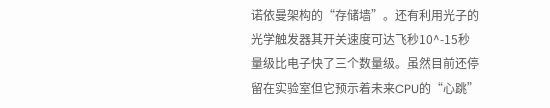诺依曼架构的“存储墙”。还有利用光子的光学触发器其开关速度可达飞秒10^-15秒量级比电子快了三个数量级。虽然目前还停留在实验室但它预示着未来CPU的“心跳”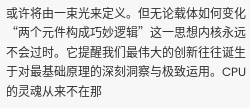或许将由一束光来定义。但无论载体如何变化“两个元件构成巧妙逻辑”这一思想内核永远不会过时。它提醒我们最伟大的创新往往诞生于对最基础原理的深刻洞察与极致运用。CPU的灵魂从来不在那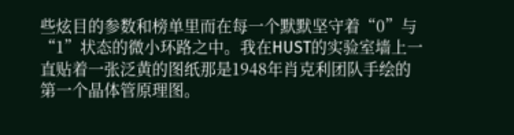些炫目的参数和榜单里而在每一个默默坚守着“0”与“1”状态的微小环路之中。我在HUST的实验室墙上一直贴着一张泛黄的图纸那是1948年肖克利团队手绘的第一个晶体管原理图。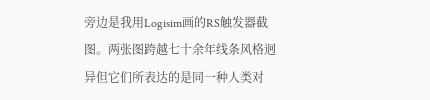旁边是我用Logisim画的RS触发器截图。两张图跨越七十余年线条风格迥异但它们所表达的是同一种人类对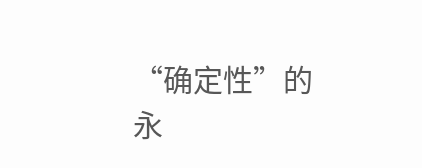“确定性”的永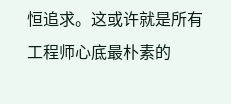恒追求。这或许就是所有工程师心底最朴素的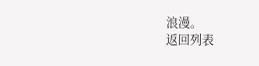浪漫。
返回列表